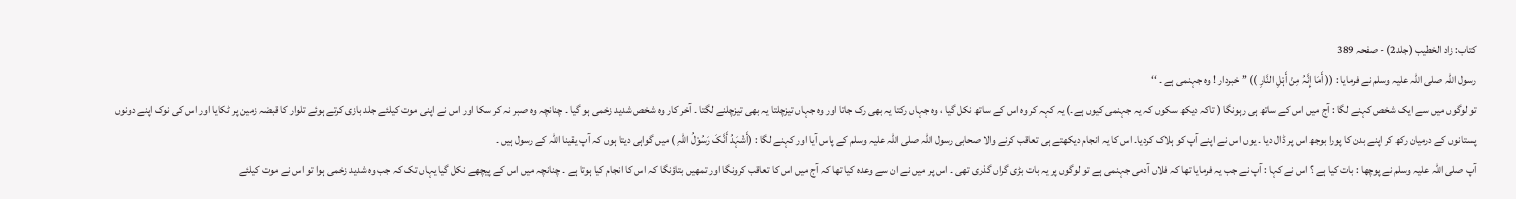کتاب: زاد الخطیب (جلد2) - صفحہ 389
رسول اللہ صلی اللہ علیہ وسلم نے فرمایا : (( أَمَا إِنَّہُ مِنْ أَہْلِ النَّارِ )) ’’ خبردار ! وہ جہنمی ہے ۔ ‘‘
تو لوگوں میں سے ایک شخص کہنے لگا : آج میں اس کے ساتھ ہی رہونگا ( تاکہ دیکھ سکوں کہ یہ جہنمی کیوں ہے۔) یہ کہہ کر وہ اس کے ساتھ نکل گیا ، وہ جہاں رکتا یہ بھی رک جاتا اور وہ جہاں تیزچلتا یہ بھی تیزچلنے لگتا ۔ آخر کار وہ شخص شدید زخمی ہو گیا ۔ چنانچہ وہ صبر نہ کر سکا اور اس نے اپنی موت کیلئے جلد بازی کرتے ہوئے تلوار کا قبضہ زمین پر ٹکایا اور اس کی نوک اپنے دونوں پستانوں کے درمیان رکھ کر اپنے بدن کا پورا بوجھ اس پر ڈال دیا ۔ یوں اس نے اپنے آپ کو ہلاک کردیا۔ اس کا یہ انجام دیکھتے ہی تعاقب کرنے والا صحابی رسول اللہ صلی اللہ علیہ وسلم کے پاس آیا اور کہنے لگا : (أَشْہَدُ أَنَّکَ رَسُوْلُ اللّٰہِ ) میں گواہی دیتا ہوں کہ آپ یقینا اللہ کے رسول ہیں ۔
آپ صلی اللہ علیہ وسلم نے پوچھا : بات کیا ہے ؟ اس نے کہا : آپ نے جب یہ فرمایا تھا کہ فلاں آدمی جہنمی ہے تو لوگوں پر یہ بات بڑی گراں گذری تھی ۔ اس پر میں نے ان سے وعدہ کیا تھا کہ آج میں اس کا تعاقب کرونگا اور تمھیں بتاؤنگا کہ اس کا انجام کیا ہوتا ہے ۔ چنانچہ میں اس کے پیچھے نکل گیا یہاں تک کہ جب وہ شدید زخمی ہوا تو اس نے موت کیلئے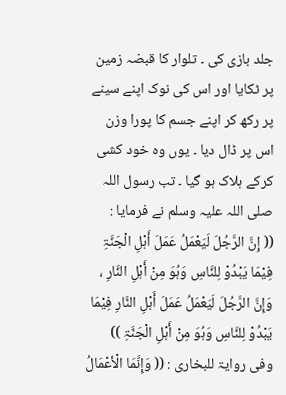جلد بازی کی ۔ تلوار کا قبضہ زمین پر ٹکایا اور اس کی نوک اپنے سینے پر رکھ کر اپنے جسم کا پورا وزن اس پر ڈال دیا ۔ یوں وہ خود کشی کرکے ہلاک ہو گیا ۔ تب رسول اللہ صلی اللہ علیہ وسلم نے فرمایا :
(( إِنَّ الرَّجُلَ لَیَعْمَلُ عَمَلَ أَہْلِ الْجَنَّۃِ فِیْمَا یَبْدُوْ لِلنَّاسِ وَہُوَ مِنْ أَہْلِ النَّارِ ، وَإِنَّ الرَّجُلَ لَیَعْمَلُ عَمَلَ أَہْلِ النَّارِ فِیْمَا یَبْدُوْ لِلنَّاسِ وَہُوَ مِنْ أَہْلِ الْجَنَّۃِ )) وفی روایۃ للبخاری : (( وَإِنَّمَا الْأعْمَالُ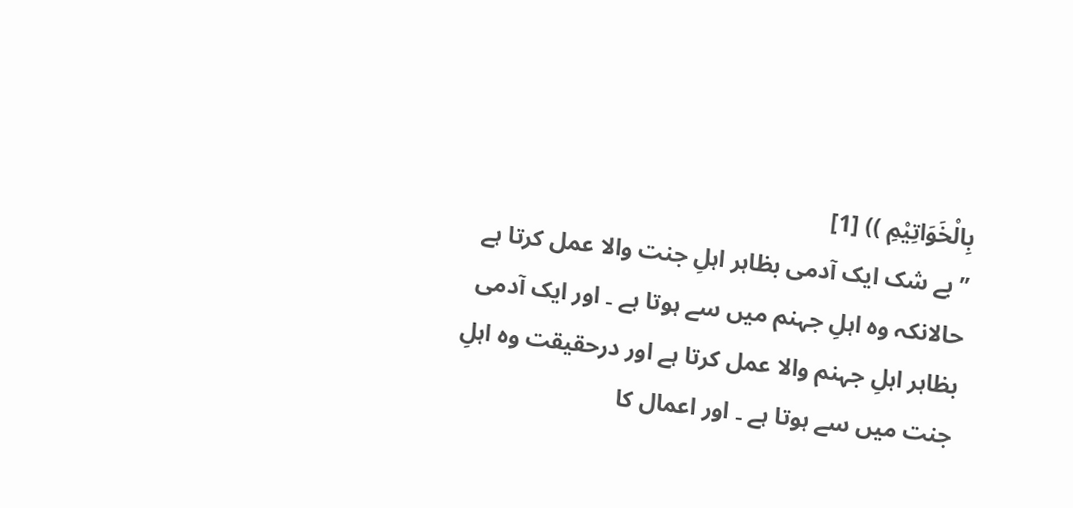بِالْخَوَاتِیْمِ )) [1]
’’بے شک ایک آدمی بظاہر اہلِ جنت والا عمل کرتا ہے حالانکہ وہ اہلِ جہنم میں سے ہوتا ہے ۔ اور ایک آدمی بظاہر اہلِ جہنم والا عمل کرتا ہے اور درحقیقت وہ اہلِ جنت میں سے ہوتا ہے ۔ اور اعمال کا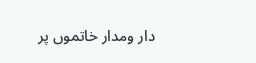دار ومدار خاتموں پر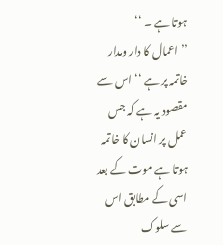ہوتا ہے ۔ ‘‘
’’ اعمال کا دار ومدار خاتمہ پر ہے ‘‘ اس سے مقصود یہ ہے کہ جس عمل پر انسان کا خاتمہ ہوتا ہے موت کے بعد اسی کے مطابق اس سے سلوک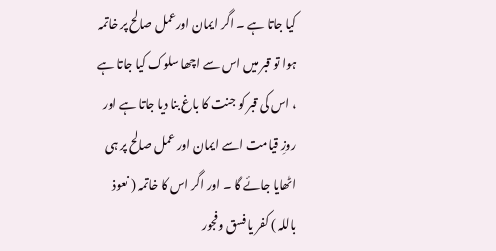کیا جاتا ہے ۔ اگر ایمان اورعمل صالح پر خاتمہ ہوا تو قبر میں اس سے اچھا سلوک کیا جاتا ہے ، اس کی قبر کو جنت کا باغ بنا دیا جاتا ہے اور روزِ قیامت اسے ایمان اور عمل صالح پر ہی اٹھایا جائے گا ۔ اور اگر اس کا خاتمہ ( نعوذ باللہ ) کفر یا فسق وفجور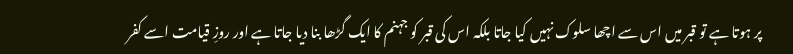پر ہوتا ہے تو قبر میں اس سے اچھا سلوک نہیں کیا جاتا بلکہ اس کی قبر کو جہنم کا ایک گڑھا بنا دیا جاتا ہے اور روزِ قیامت اسے کفر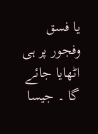یا فسق وفجور پر ہی اٹھایا جائے گا ۔ جیسا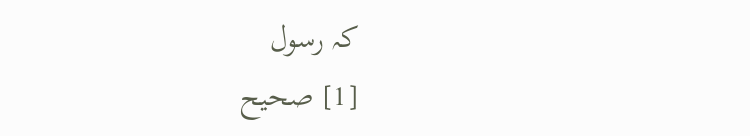کہ رسول
[1] صحیح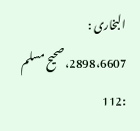البخاری : 2898،6607،صحیح مسلم :112